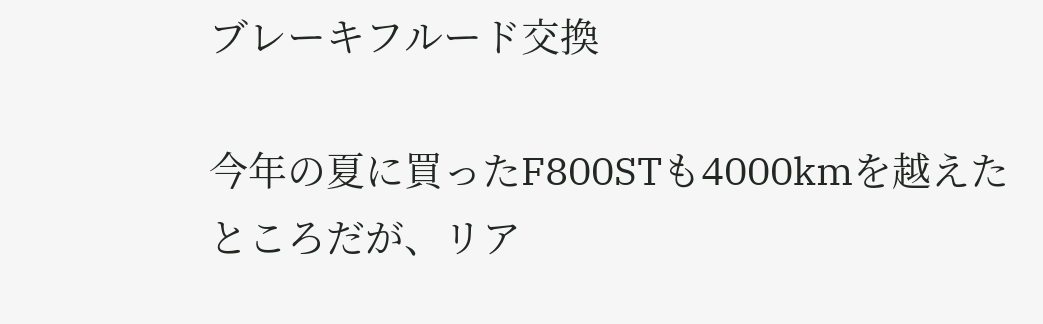ブレーキフルード交換

今年の夏に買ったF800STも4000kmを越えたところだが、リア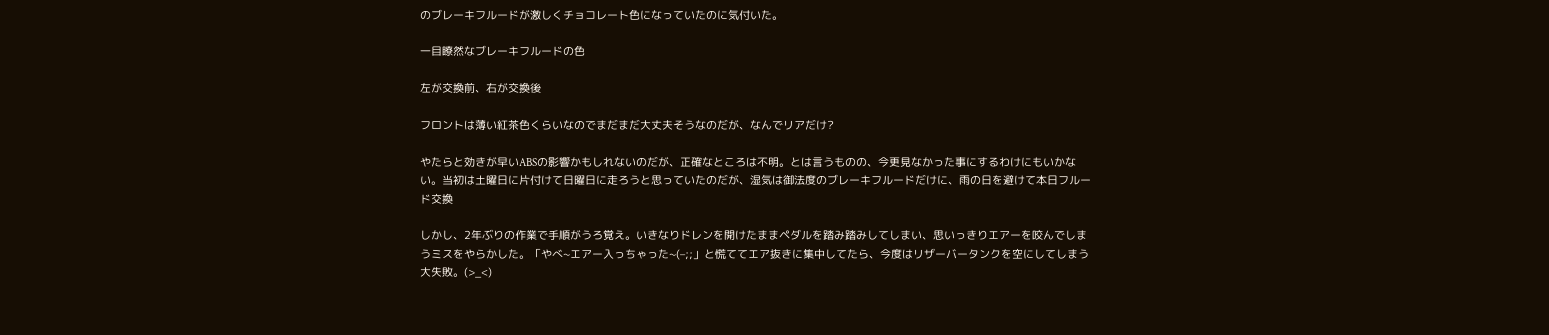のブレーキフルードが激しくチョコレート色になっていたのに気付いた。

一目瞭然なブレーキフルードの色

左が交換前、右が交換後

フロントは薄い紅茶色くらいなのでまだまだ大丈夫そうなのだが、なんでリアだけ?

やたらと効きが早いABSの影響かもしれないのだが、正確なところは不明。とは言うものの、今更見なかった事にするわけにもいかない。当初は土曜日に片付けて日曜日に走ろうと思っていたのだが、湿気は御法度のブレーキフルードだけに、雨の日を避けて本日フルード交換

しかし、2年ぶりの作業で手順がうろ覚え。いきなりドレンを開けたままペダルを踏み踏みしてしまい、思いっきりエアーを咬んでしまうミスをやらかした。「やべ~エアー入っちゃった~(–;;」と慌ててエア抜きに集中してたら、今度はリザーバータンクを空にしてしまう大失敗。(>_<)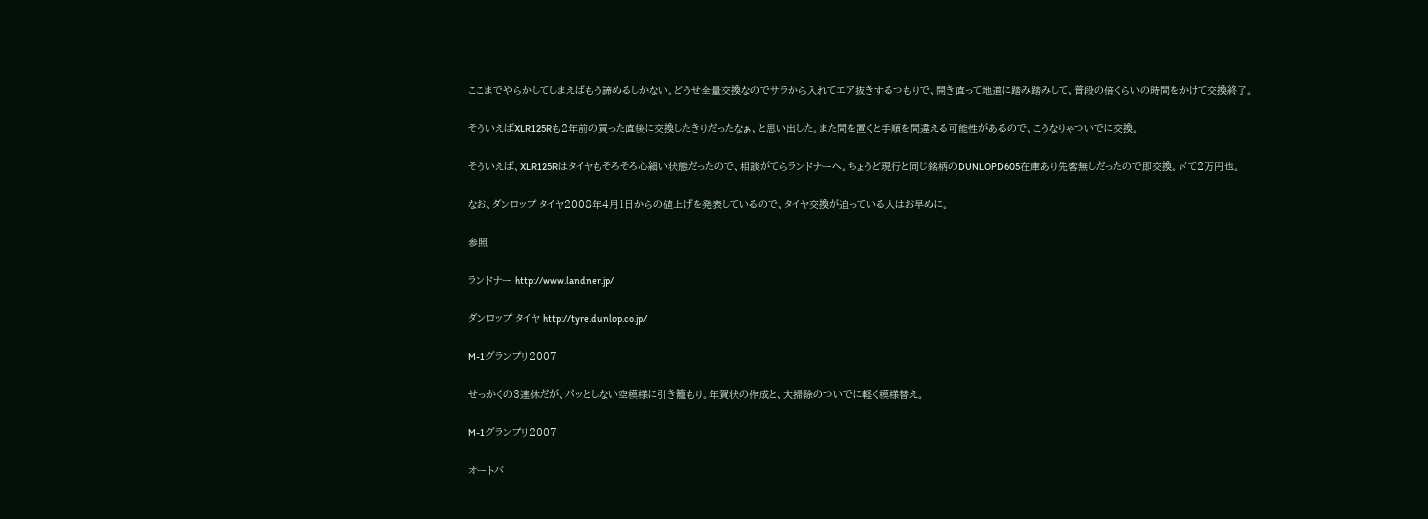ここまでやらかしてしまえばもう諦めるしかない。どうせ全量交換なのでサラから入れてエア抜きするつもりで、開き直って地道に踏み踏みして、普段の倍くらいの時間をかけて交換終了。

そういえばXLR125Rも2年前の買った直後に交換したきりだったなぁ、と思い出した。また間を置くと手順を間違える可能性があるので、こうなりゃついでに交換。

そういえば、XLR125Rはタイヤもそろそろ心細い状態だったので、相談がてらランドナーへ。ちょうど現行と同じ銘柄のDUNLOPD605在庫あり先客無しだったので即交換。〆て2万円也。

なお、ダンロップ タイヤ2008年4月1日からの値上げを発表しているので、タイヤ交換が迫っている人はお早めに。

参照

ランドナー http://www.landner.jp/

ダンロップ タイヤ http://tyre.dunlop.co.jp/

M-1グランプリ2007

せっかくの3連休だが、パッとしない空模様に引き籠もり。年賀状の作成と、大掃除のついでに軽く模様替え。

M-1グランプリ2007

オートバ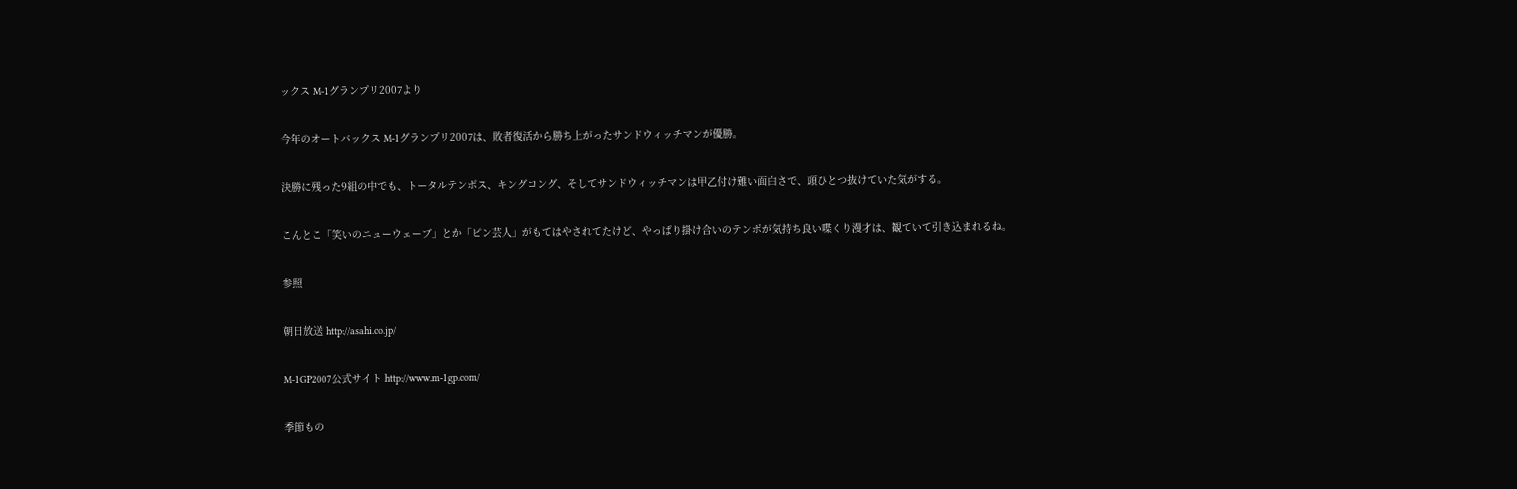ックス M-1グランプリ2007より

今年のオートバックス M-1グランプリ2007は、敗者復活から勝ち上がったサンドウィッチマンが優勝。

決勝に残った9組の中でも、トータルテンボス、キングコング、そしてサンドウィッチマンは甲乙付け難い面白さで、頭ひとつ抜けていた気がする。

こんとこ「笑いのニューウェーブ」とか「ピン芸人」がもてはやされてたけど、やっぱり掛け合いのテンポが気持ち良い喋くり漫才は、観ていて引き込まれるね。

参照

朝日放送 http://asahi.co.jp/

M-1GP2007公式サイト http://www.m-1gp.com/

季節もの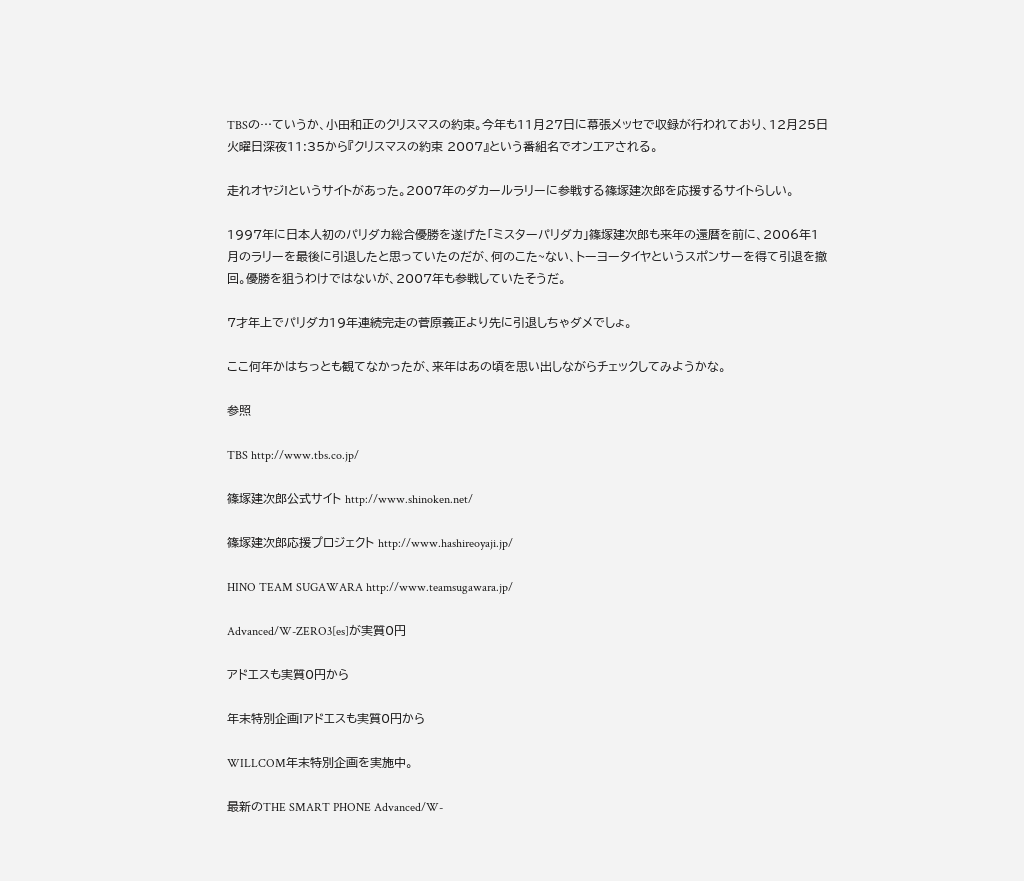TBSの…ていうか、小田和正のクリスマスの約束。今年も11月27日に幕張メッセで収録が行われており、12月25日 火曜日深夜11:35から『クリスマスの約束 2007』という番組名でオンエアされる。

走れオヤジ!というサイトがあった。2007年のダカールラリーに参戦する篠塚建次郎を応援するサイトらしい。

1997年に日本人初のパリダカ総合優勝を遂げた「ミスターパリダカ」篠塚建次郎も来年の還暦を前に、2006年1月のラリーを最後に引退したと思っていたのだが、何のこた~ない、トーヨータイヤというスポンサーを得て引退を撤回。優勝を狙うわけではないが、2007年も参戦していたそうだ。

7才年上でパリダカ19年連続完走の菅原義正より先に引退しちゃダメでしょ。

ここ何年かはちっとも観てなかったが、来年はあの頃を思い出しながらチェックしてみようかな。

参照

TBS http://www.tbs.co.jp/

篠塚建次郎公式サイト http://www.shinoken.net/

篠塚建次郎応援プロジェクト http://www.hashireoyaji.jp/

HINO TEAM SUGAWARA http://www.teamsugawara.jp/

Advanced/W-ZERO3[es]が実質0円

アドエスも実質0円から

年末特別企画!アドエスも実質0円から

WILLCOM年末特別企画を実施中。

最新のTHE SMART PHONE Advanced/W-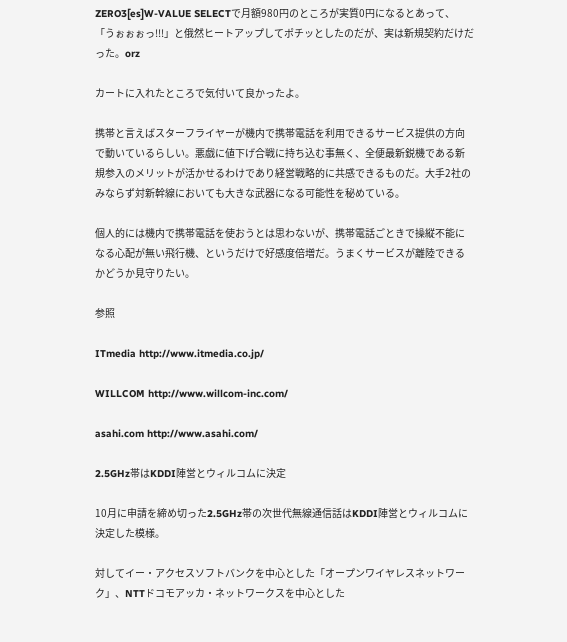ZERO3[es]W-VALUE SELECTで月額980円のところが実質0円になるとあって、「うぉぉぉっ!!!」と俄然ヒートアップしてポチッとしたのだが、実は新規契約だけだった。orz

カートに入れたところで気付いて良かったよ。

携帯と言えばスターフライヤーが機内で携帯電話を利用できるサービス提供の方向で動いているらしい。悪戯に値下げ合戦に持ち込む事無く、全便最新鋭機である新規参入のメリットが活かせるわけであり経営戦略的に共感できるものだ。大手2社のみならず対新幹線においても大きな武器になる可能性を秘めている。

個人的には機内で携帯電話を使おうとは思わないが、携帯電話ごときで操縦不能になる心配が無い飛行機、というだけで好感度倍増だ。うまくサービスが離陸できるかどうか見守りたい。

参照

ITmedia http://www.itmedia.co.jp/

WILLCOM http://www.willcom-inc.com/

asahi.com http://www.asahi.com/

2.5GHz帯はKDDI陣営とウィルコムに決定

10月に申請を締め切った2.5GHz帯の次世代無線通信話はKDDI陣営とウィルコムに決定した模様。

対してイー・アクセスソフトバンクを中心とした「オープンワイヤレスネットワーク」、NTTドコモアッカ・ネットワークスを中心とした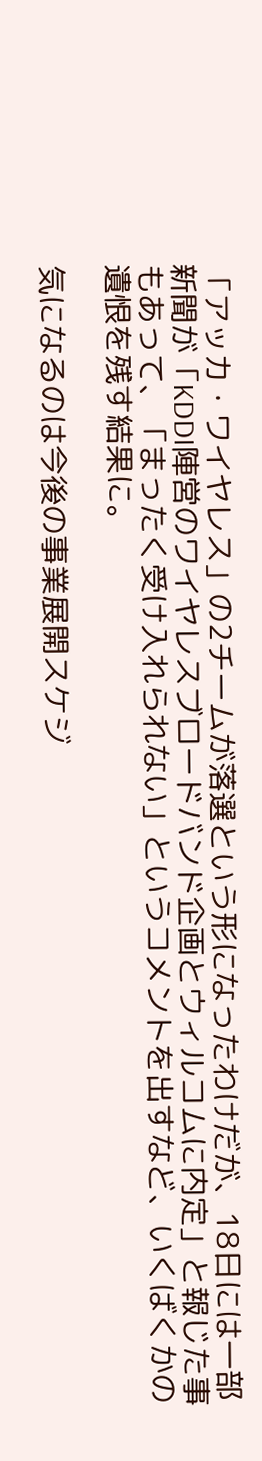「アッカ・ワイヤレス」の2チームが落選という形になったわけだが、18日には一部新聞が「KDDI陣営のワイヤレスブロードバンド企画とウィルコムに内定」と報じた事もあって、「まったく受け入れられない」というコメントを出すなど、いくばくかの遺恨を残す結果に。

気になるのは今後の事業展開スケジ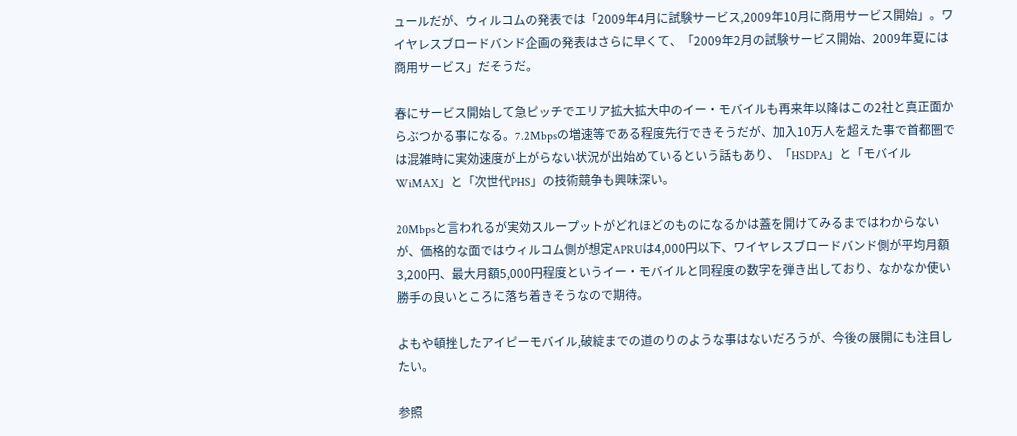ュールだが、ウィルコムの発表では「2009年4月に試験サービス,2009年10月に商用サービス開始」。ワイヤレスブロードバンド企画の発表はさらに早くて、「2009年2月の試験サービス開始、2009年夏には商用サービス」だそうだ。

春にサービス開始して急ピッチでエリア拡大拡大中のイー・モバイルも再来年以降はこの2社と真正面からぶつかる事になる。7.2Mbpsの増速等である程度先行できそうだが、加入10万人を超えた事で首都圏では混雑時に実効速度が上がらない状況が出始めているという話もあり、「HSDPA」と「モバイルWiMAX」と「次世代PHS」の技術競争も興味深い。

20Mbpsと言われるが実効スループットがどれほどのものになるかは蓋を開けてみるまではわからないが、価格的な面ではウィルコム側が想定APRUは4,000円以下、ワイヤレスブロードバンド側が平均月額3,200円、最大月額5,000円程度というイー・モバイルと同程度の数字を弾き出しており、なかなか使い勝手の良いところに落ち着きそうなので期待。

よもや頓挫したアイピーモバイル,破綻までの道のりのような事はないだろうが、今後の展開にも注目したい。

参照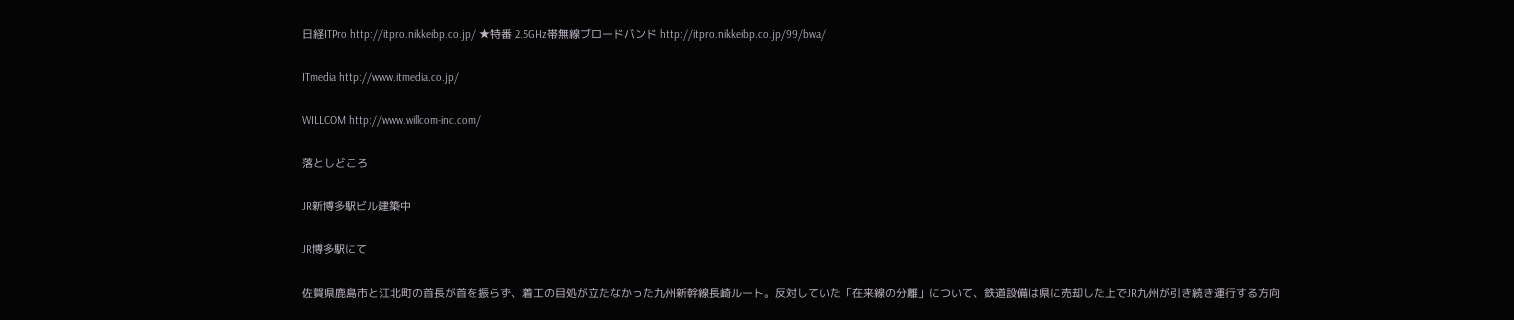日経ITPro http://itpro.nikkeibp.co.jp/ ★特番 2.5GHz帯無線ブロードバンド http://itpro.nikkeibp.co.jp/99/bwa/

ITmedia http://www.itmedia.co.jp/

WILLCOM http://www.willcom-inc.com/

落としどころ

JR新博多駅ビル建築中

JR博多駅にて

佐賀県鹿島市と江北町の首長が首を振らず、着工の目処が立たなかった九州新幹線長崎ルート。反対していた「在来線の分離」について、鉄道設備は県に売却した上でJR九州が引き続き運行する方向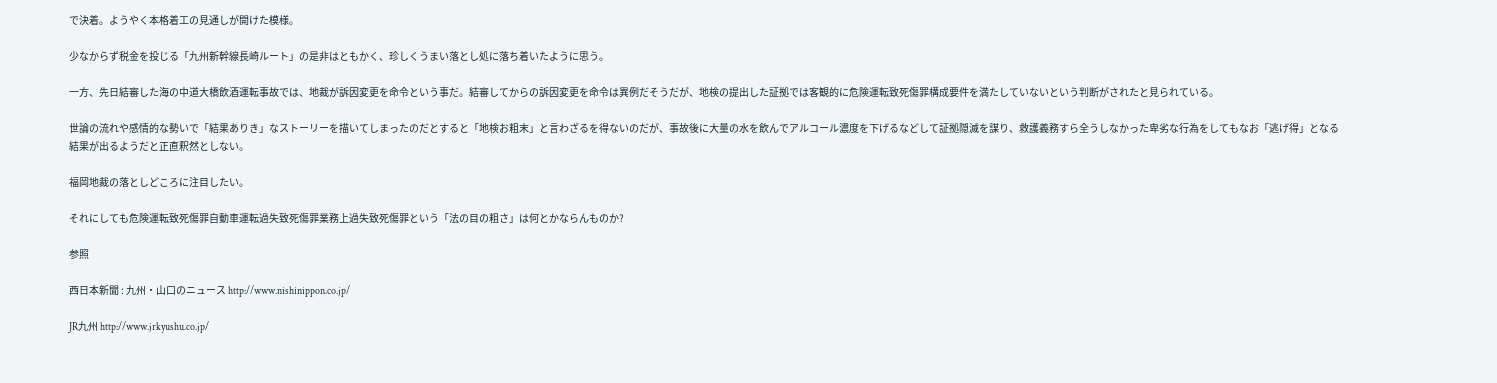で決着。ようやく本格着工の見通しが開けた模様。

少なからず税金を投じる「九州新幹線長崎ルート」の是非はともかく、珍しくうまい落とし処に落ち着いたように思う。

一方、先日結審した海の中道大橋飲酒運転事故では、地裁が訴因変更を命令という事だ。結審してからの訴因変更を命令は異例だそうだが、地検の提出した証拠では客観的に危険運転致死傷罪構成要件を満たしていないという判断がされたと見られている。

世論の流れや感情的な勢いで「結果ありき」なストーリーを描いてしまったのだとすると「地検お粗末」と言わざるを得ないのだが、事故後に大量の水を飲んでアルコール濃度を下げるなどして証拠隠滅を謀り、救護義務すら全うしなかった卑劣な行為をしてもなお「逃げ得」となる結果が出るようだと正直釈然としない。

福岡地裁の落としどころに注目したい。

それにしても危険運転致死傷罪自動車運転過失致死傷罪業務上過失致死傷罪という「法の目の粗さ」は何とかならんものか?

参照

西日本新聞 : 九州・山口のニュース http://www.nishinippon.co.jp/

JR九州 http://www.jrkyushu.co.jp/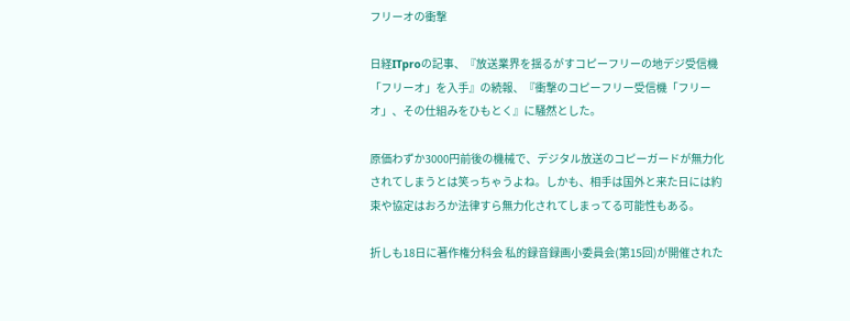フリーオの衝撃

日経ITproの記事、『放送業界を揺るがすコピーフリーの地デジ受信機「フリーオ」を入手』の続報、『衝撃のコピーフリー受信機「フリーオ」、その仕組みをひもとく』に騒然とした。

原価わずか3000円前後の機械で、デジタル放送のコピーガードが無力化されてしまうとは笑っちゃうよね。しかも、相手は国外と来た日には約束や協定はおろか法律すら無力化されてしまってる可能性もある。

折しも18日に著作権分科会 私的録音録画小委員会(第15回)が開催された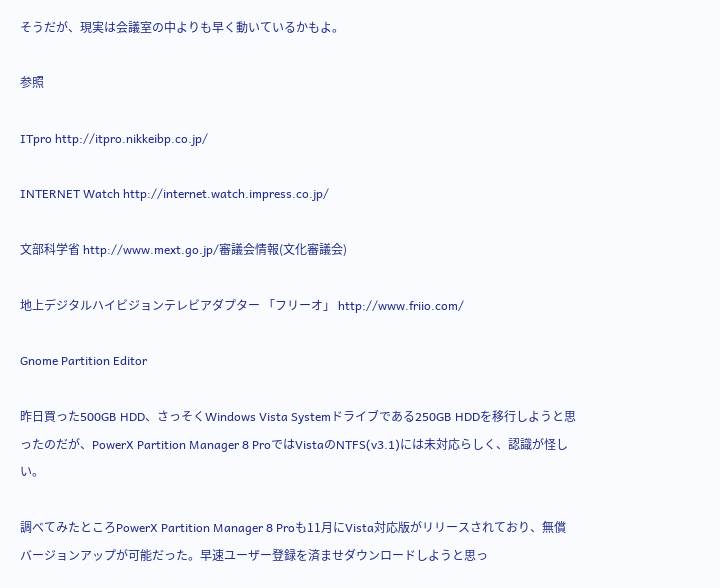そうだが、現実は会議室の中よりも早く動いているかもよ。

参照

ITpro http://itpro.nikkeibp.co.jp/

INTERNET Watch http://internet.watch.impress.co.jp/

文部科学省 http://www.mext.go.jp/審議会情報(文化審議会)

地上デジタルハイビジョンテレビアダプター 「フリーオ」 http://www.friio.com/

Gnome Partition Editor

昨日買った500GB HDD、さっそくWindows Vista Systemドライブである250GB HDDを移行しようと思ったのだが、PowerX Partition Manager 8 ProではVistaのNTFS(v3.1)には未対応らしく、認識が怪しい。

調べてみたところPowerX Partition Manager 8 Proも11月にVista対応版がリリースされており、無償バージョンアップが可能だった。早速ユーザー登録を済ませダウンロードしようと思っ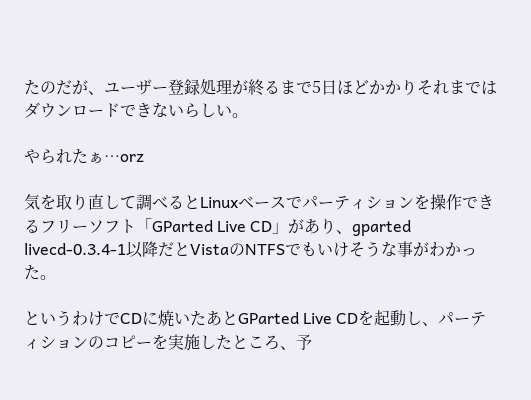たのだが、ユーザー登録処理が終るまで5日ほどかかりそれまではダウンロードできないらしい。

やられたぁ…orz

気を取り直して調べるとLinuxベースでパーティションを操作できるフリーソフト「GParted Live CD」があり、gparted livecd-0.3.4-1以降だとVistaのNTFSでもいけそうな事がわかった。

というわけでCDに焼いたあとGParted Live CDを起動し、パーティションのコピーを実施したところ、予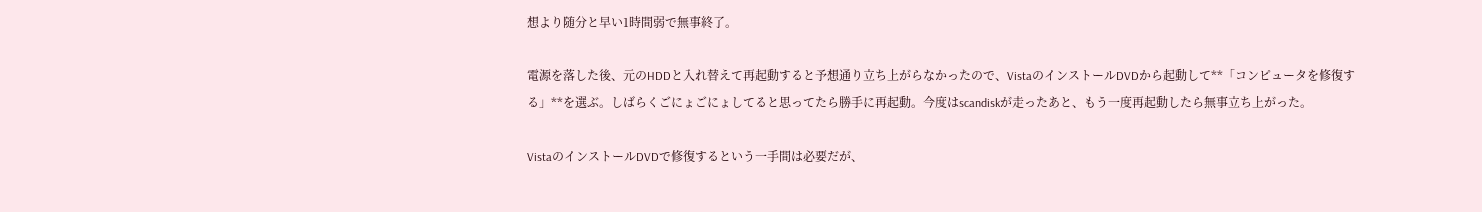想より随分と早い1時間弱で無事終了。

電源を落した後、元のHDDと入れ替えて再起動すると予想通り立ち上がらなかったので、VistaのインストールDVDから起動して**「コンピュータを修復する」**を選ぶ。しばらくごにょごにょしてると思ってたら勝手に再起動。今度はscandiskが走ったあと、もう一度再起動したら無事立ち上がった。

VistaのインストールDVDで修復するという一手間は必要だが、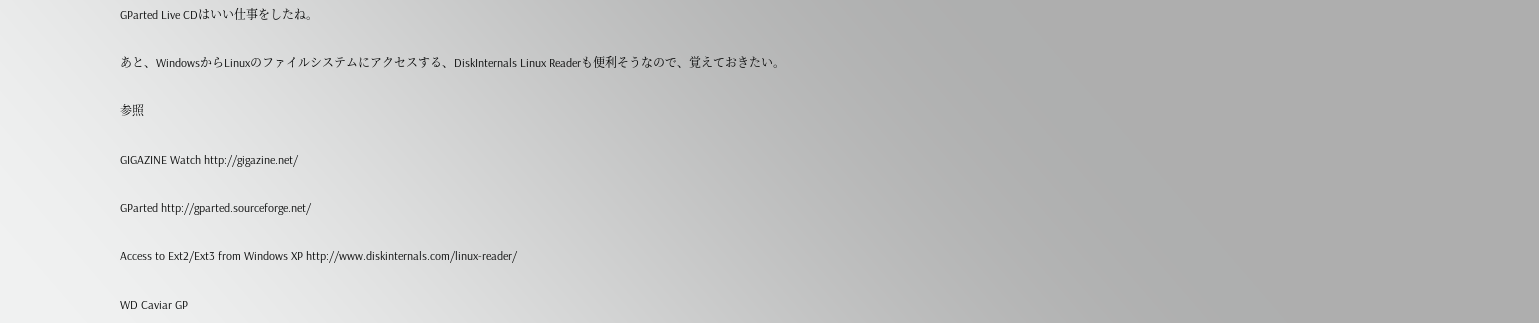GParted Live CDはいい仕事をしたね。

あと、WindowsからLinuxのファイルシステムにアクセスする、DiskInternals Linux Readerも便利そうなので、覚えておきたい。

参照

GIGAZINE Watch http://gigazine.net/

GParted http://gparted.sourceforge.net/

Access to Ext2/Ext3 from Windows XP http://www.diskinternals.com/linux-reader/

WD Caviar GP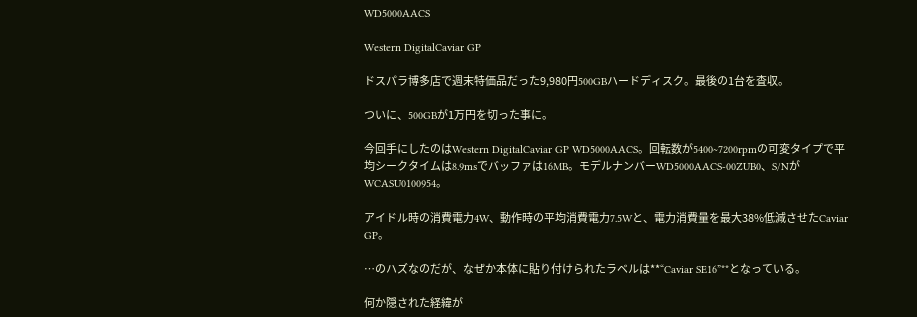WD5000AACS

Western DigitalCaviar GP

ドスパラ博多店で週末特価品だった9,980円500GBハードディスク。最後の1台を査収。

ついに、500GBが1万円を切った事に。

今回手にしたのはWestern DigitalCaviar GP WD5000AACS。回転数が5400~7200rpmの可変タイプで平均シークタイムは8.9msでバッファは16MB。モデルナンバーWD5000AACS-00ZUB0、S/NがWCASU0100954。

アイドル時の消費電力4W、動作時の平均消費電力7.5Wと、電力消費量を最大38%低減させたCaviar GP。

…のハズなのだが、なぜか本体に貼り付けられたラベルは**“Caviar SE16”**となっている。

何か隠された経緯が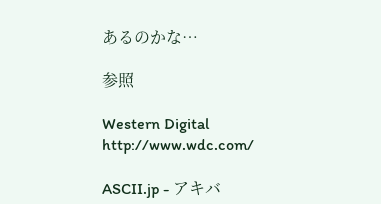あるのかな…

参照

Western Digital http://www.wdc.com/

ASCII.jp - アキバ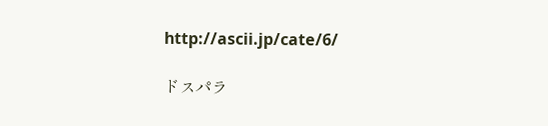http://ascii.jp/cate/6/

ドスパラ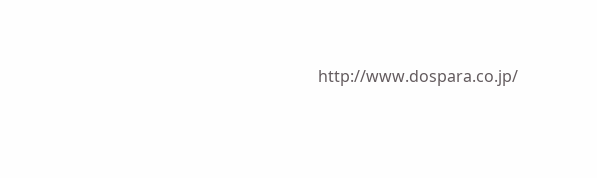http://www.dospara.co.jp/